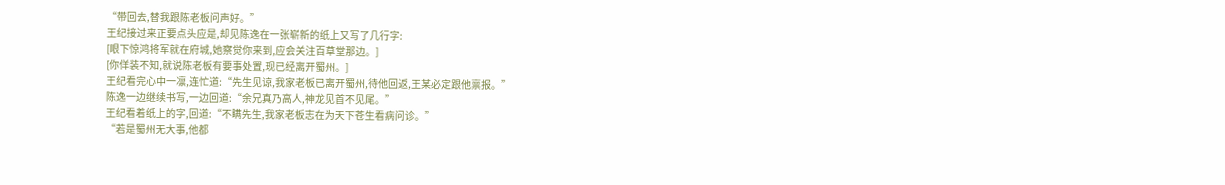“带回去,替我跟陈老板问声好。”
王纪接过来正要点头应是,却见陈逸在一张崭新的纸上又写了几行字:
[眼下惊鸿将军就在府城,她察觉你来到,应会关注百草堂那边。]
[你佯装不知,就说陈老板有要事处置,现已经离开蜀州。]
王纪看完心中一凛,连忙道:“先生见谅,我家老板已离开蜀州,待他回返,王某必定跟他禀报。”
陈逸一边继续书写,一边回道:“余兄真乃高人,神龙见首不见尾。”
王纪看着纸上的字,回道:“不瞒先生,我家老板志在为天下苍生看病问诊。”
“若是蜀州无大事,他都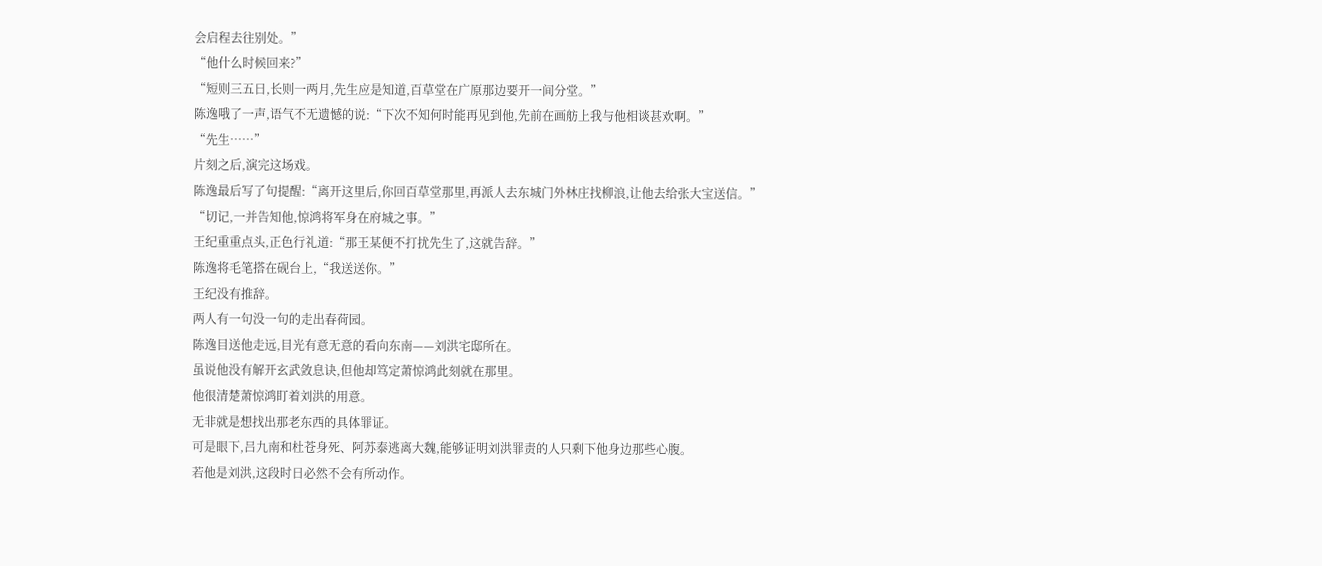会启程去往别处。”
“他什么时候回来?”
“短则三五日,长则一两月,先生应是知道,百草堂在广原那边要开一间分堂。”
陈逸哦了一声,语气不无遗憾的说:“下次不知何时能再见到他,先前在画舫上我与他相谈甚欢啊。”
“先生……”
片刻之后,演完这场戏。
陈逸最后写了句提醒:“离开这里后,你回百草堂那里,再派人去东城门外林庄找柳浪,让他去给张大宝送信。”
“切记,一并告知他,惊鸿将军身在府城之事。”
王纪重重点头,正色行礼道:“那王某便不打扰先生了,这就告辞。”
陈逸将毛笔搭在砚台上,“我送送你。”
王纪没有推辞。
两人有一句没一句的走出春荷园。
陈逸目送他走远,目光有意无意的看向东南——刘洪宅邸所在。
虽说他没有解开玄武敛息诀,但他却笃定萧惊鸿此刻就在那里。
他很清楚萧惊鸿盯着刘洪的用意。
无非就是想找出那老东西的具体罪证。
可是眼下,吕九南和杜苍身死、阿苏泰逃离大魏,能够证明刘洪罪责的人只剩下他身边那些心腹。
若他是刘洪,这段时日必然不会有所动作。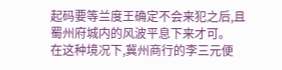起码要等兰度王确定不会来犯之后,且蜀州府城内的风波平息下来才可。
在这种境况下,冀州商行的李三元便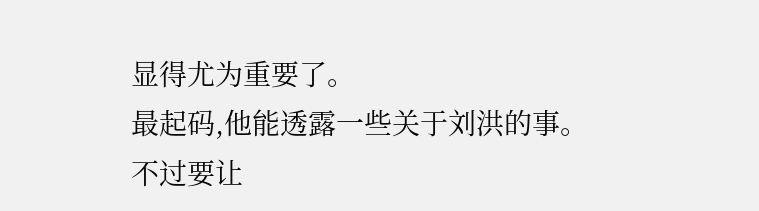显得尤为重要了。
最起码,他能透露一些关于刘洪的事。
不过要让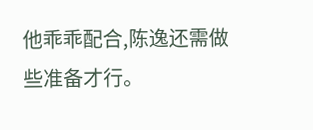他乖乖配合,陈逸还需做些准备才行。